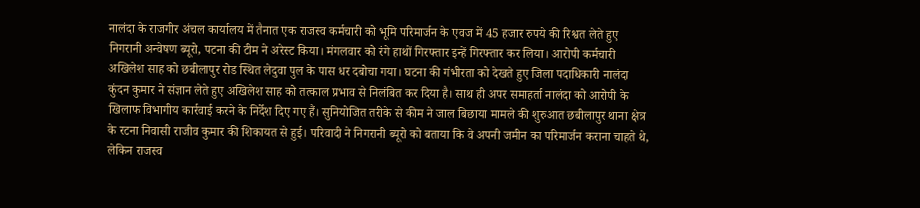नालंदा के राजगीर अंचल कार्यालय में तैनात एक राजस्व कर्मचारी को भूमि परिमार्जन के एवज में 45 हजार रुपये की रिश्वत लेते हुए निगरानी अन्वेषण ब्यूरो, पटना की टीम ने अरेस्ट किया। मंगलवार को रंगे हाथों गिरफ्तार इन्हें गिरफ्तार कर लिया। आरोपी कर्मचारी अखिलेश साह को छबीलापुर रोड स्थित लेदुवा पुल के पास धर दबोचा गया। घटना की गंभीरता को देखते हुए जिला पदाधिकारी नालंदा कुंदन कुमार ने संज्ञान लेते हुए अखिलेश साह को तत्काल प्रभाव से निलंबित कर दिया है। साथ ही अपर समाहर्ता नालंदा को आरोपी के खिलाफ विभागीय कार्रवाई करने के निर्देश दिए गए हैं। सुनियोजित तरीके से कीम ने जाल बिछाया मामले की शुरुआत छबीलापुर थाना क्षेत्र के रटना निवासी राजीव कुमार की शिकायत से हुई। परिवादी ने निगरानी ब्यूरो को बताया कि वे अपनी जमीन का परिमार्जन कराना चाहते थे, लेकिन राजस्व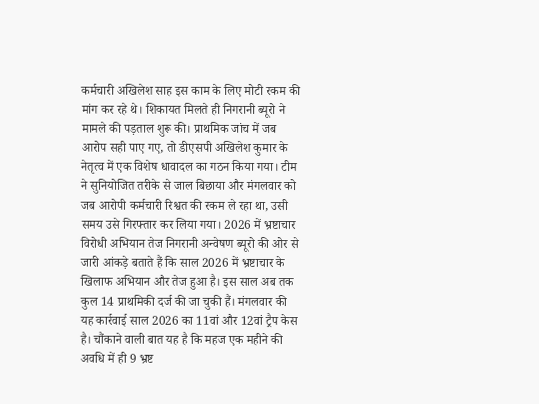कर्मचारी अखिलेश साह इस काम के लिए मोटी रकम की मांग कर रहे थे। शिकायत मिलते ही निगरानी ब्यूरो ने मामले की पड़ताल शुरू की। प्राथमिक जांच में जब आरोप सही पाए गए, तो डीएसपी अखिलेश कुमार के नेतृत्व में एक विशेष धावादल का गठन किया गया। टीम ने सुनियोजित तरीके से जाल बिछाया और मंगलवार को जब आरोपी कर्मचारी रिश्वत की रकम ले रहा था, उसी समय उसे गिरफ्तार कर लिया गया। 2026 में भ्रष्टाचार विरोधी अभियान तेज निगरानी अन्वेषण ब्यूरो की ओर से जारी आंकड़े बताते हैं कि साल 2026 में भ्रष्टाचार के खिलाफ अभियान और तेज हुआ है। इस साल अब तक कुल 14 प्राथमिकी दर्ज की जा चुकी हैं। मंगलवार की यह कार्रवाई साल 2026 का 11वां और 12वां ट्रैप केस है। चौंकाने वाली बात यह है कि महज एक महीने की अवधि में ही 9 भ्रष्ट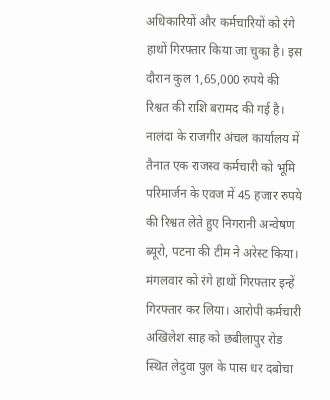अधिकारियों और कर्मचारियों को रंगे हाथों गिरफ्तार किया जा चुका है। इस दौरान कुल 1,65,000 रुपये की रिश्वत की राशि बरामद की गई है। नालंदा के राजगीर अंचल कार्यालय में तैनात एक राजस्व कर्मचारी को भूमि परिमार्जन के एवज में 45 हजार रुपये की रिश्वत लेते हुए निगरानी अन्वेषण ब्यूरो, पटना की टीम ने अरेस्ट किया। मंगलवार को रंगे हाथों गिरफ्तार इन्हें गिरफ्तार कर लिया। आरोपी कर्मचारी अखिलेश साह को छबीलापुर रोड स्थित लेदुवा पुल के पास धर दबोचा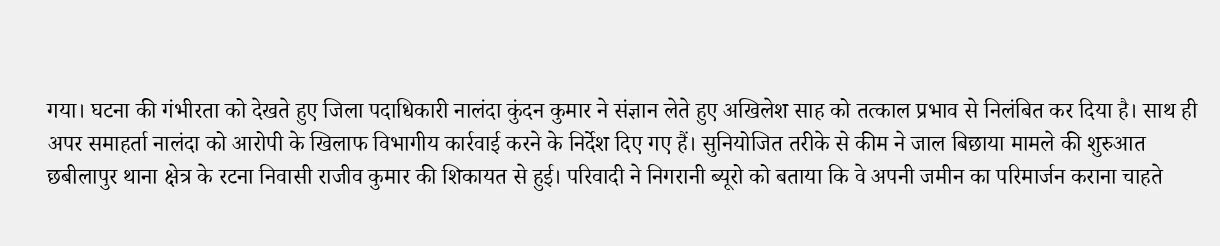गया। घटना की गंभीरता को देखते हुए जिला पदाधिकारी नालंदा कुंदन कुमार ने संज्ञान लेते हुए अखिलेश साह को तत्काल प्रभाव से निलंबित कर दिया है। साथ ही अपर समाहर्ता नालंदा को आरोपी के खिलाफ विभागीय कार्रवाई करने के निर्देश दिए गए हैं। सुनियोजित तरीके से कीम ने जाल बिछाया मामले की शुरुआत छबीलापुर थाना क्षेत्र के रटना निवासी राजीव कुमार की शिकायत से हुई। परिवादी ने निगरानी ब्यूरो को बताया कि वे अपनी जमीन का परिमार्जन कराना चाहते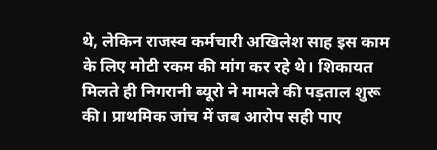थे, लेकिन राजस्व कर्मचारी अखिलेश साह इस काम के लिए मोटी रकम की मांग कर रहे थे। शिकायत मिलते ही निगरानी ब्यूरो ने मामले की पड़ताल शुरू की। प्राथमिक जांच में जब आरोप सही पाए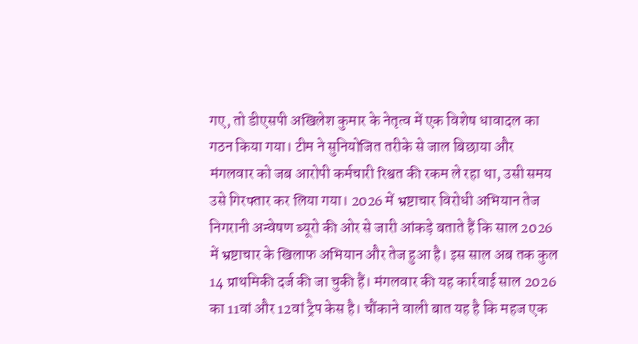गए, तो डीएसपी अखिलेश कुमार के नेतृत्व में एक विशेष धावादल का गठन किया गया। टीम ने सुनियोजित तरीके से जाल बिछाया और मंगलवार को जब आरोपी कर्मचारी रिश्वत की रकम ले रहा था, उसी समय उसे गिरफ्तार कर लिया गया। 2026 में भ्रष्टाचार विरोधी अभियान तेज निगरानी अन्वेषण ब्यूरो की ओर से जारी आंकड़े बताते हैं कि साल 2026 में भ्रष्टाचार के खिलाफ अभियान और तेज हुआ है। इस साल अब तक कुल 14 प्राथमिकी दर्ज की जा चुकी हैं। मंगलवार की यह कार्रवाई साल 2026 का 11वां और 12वां ट्रैप केस है। चौंकाने वाली बात यह है कि महज एक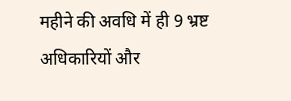महीने की अवधि में ही 9 भ्रष्ट अधिकारियों और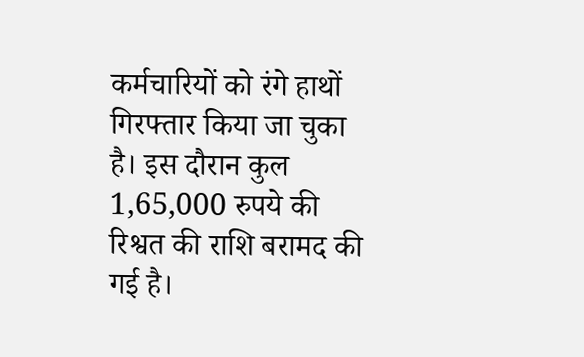कर्मचारियों को रंगे हाथों गिरफ्तार किया जा चुका है। इस दौरान कुल 1,65,000 रुपये की रिश्वत की राशि बरामद की गई है।